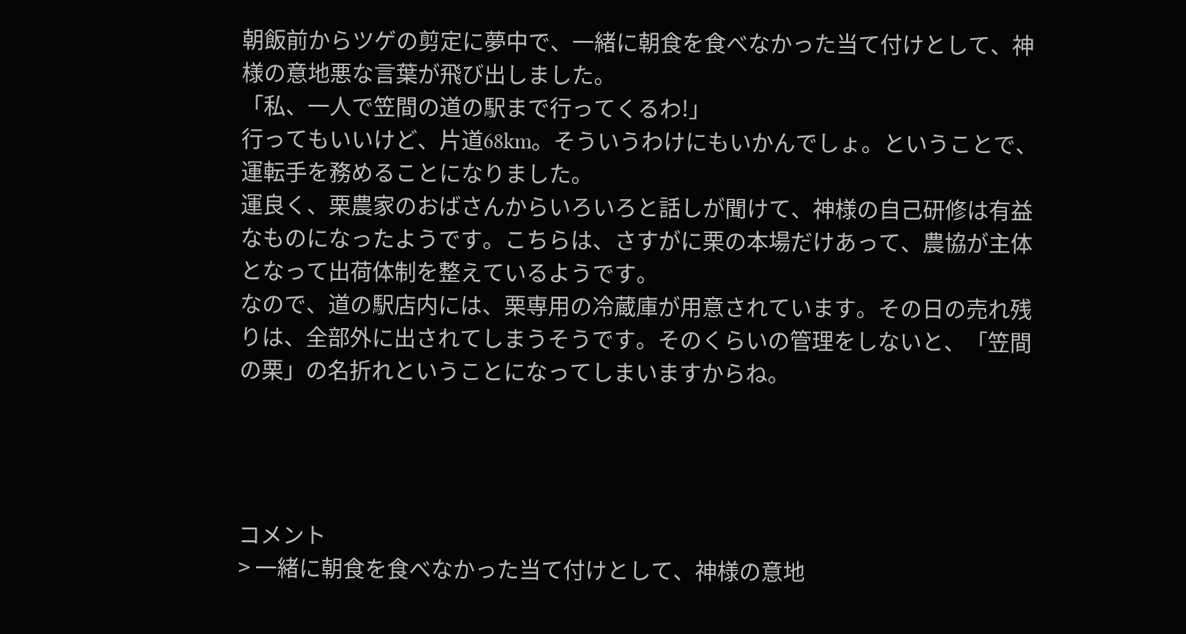朝飯前からツゲの剪定に夢中で、一緒に朝食を食べなかった当て付けとして、神様の意地悪な言葉が飛び出しました。
「私、一人で笠間の道の駅まで行ってくるわ!」
行ってもいいけど、片道68km。そういうわけにもいかんでしょ。ということで、運転手を務めることになりました。
運良く、栗農家のおばさんからいろいろと話しが聞けて、神様の自己研修は有益なものになったようです。こちらは、さすがに栗の本場だけあって、農協が主体となって出荷体制を整えているようです。
なので、道の駅店内には、栗専用の冷蔵庫が用意されています。その日の売れ残りは、全部外に出されてしまうそうです。そのくらいの管理をしないと、「笠間の栗」の名折れということになってしまいますからね。




コメント
> 一緒に朝食を食べなかった当て付けとして、神様の意地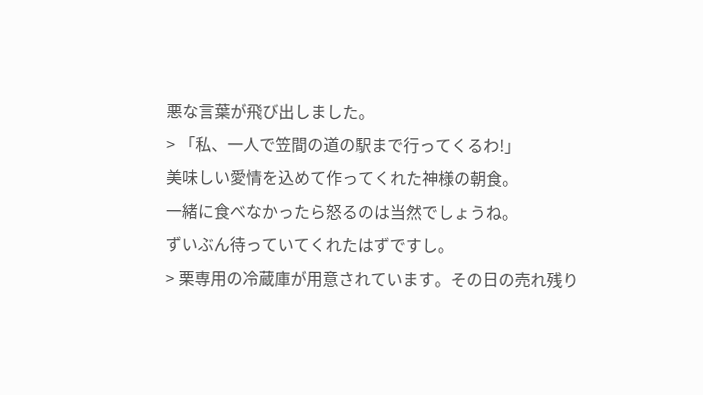悪な言葉が飛び出しました。
> 「私、一人で笠間の道の駅まで行ってくるわ!」
美味しい愛情を込めて作ってくれた神様の朝食。
一緒に食べなかったら怒るのは当然でしょうね。
ずいぶん待っていてくれたはずですし。
> 栗専用の冷蔵庫が用意されています。その日の売れ残り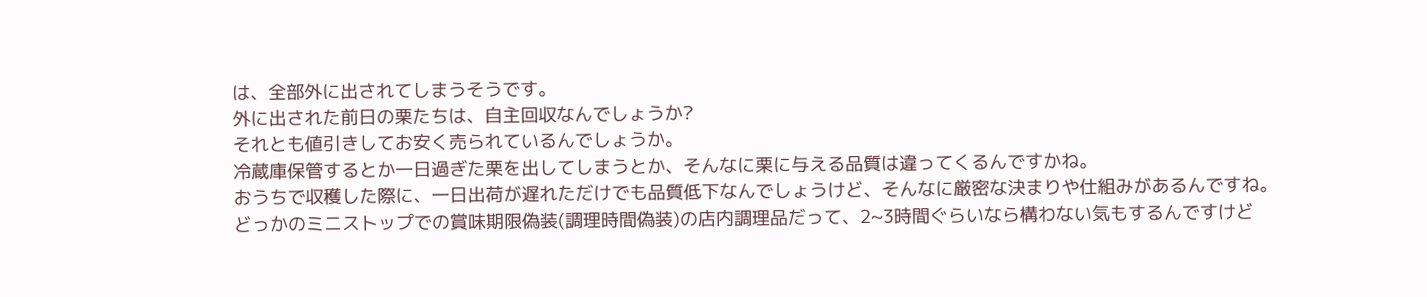は、全部外に出されてしまうそうです。
外に出された前日の栗たちは、自主回収なんでしょうか?
それとも値引きしてお安く売られているんでしょうか。
冷蔵庫保管するとか一日過ぎた栗を出してしまうとか、そんなに栗に与える品質は違ってくるんですかね。
おうちで収穫した際に、一日出荷が遅れただけでも品質低下なんでしょうけど、そんなに厳密な決まりや仕組みがあるんですね。
どっかのミニストップでの賞味期限偽装(調理時間偽装)の店内調理品だって、2~3時間ぐらいなら構わない気もするんですけど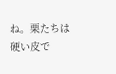ね。栗たちは硬い皮で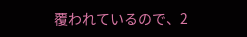覆われているので、2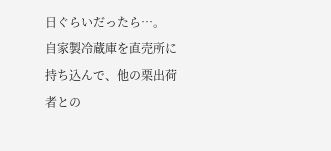日ぐらいだったら…。
自家製冷蔵庫を直売所に持ち込んで、他の栗出荷者との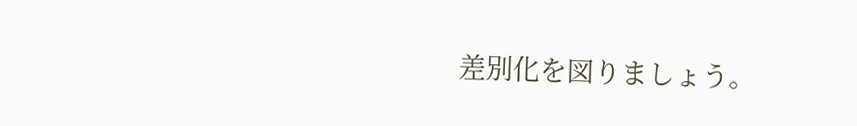差別化を図りましょう。